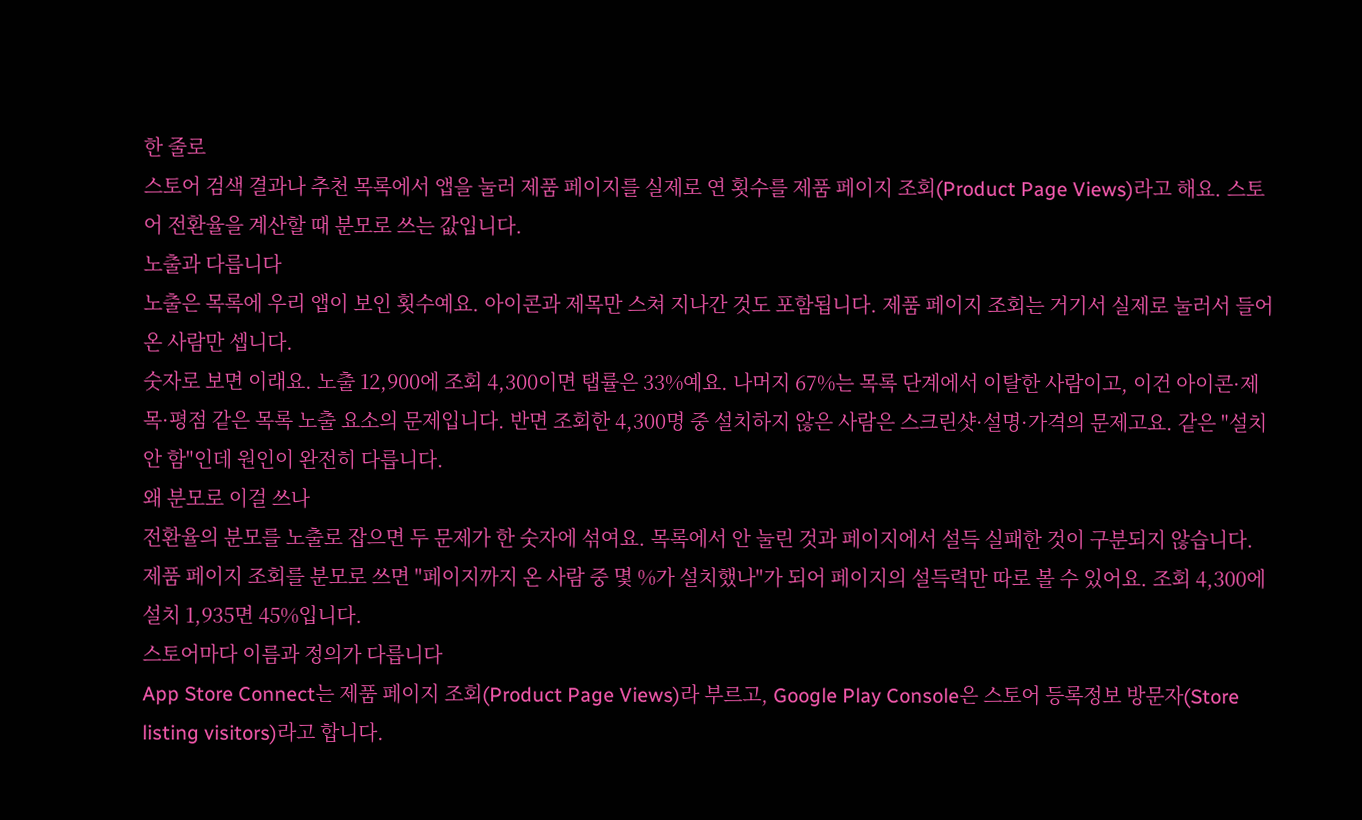한 줄로
스토어 검색 결과나 추천 목록에서 앱을 눌러 제품 페이지를 실제로 연 횟수를 제품 페이지 조회(Product Page Views)라고 해요. 스토어 전환율을 계산할 때 분모로 쓰는 값입니다.
노출과 다릅니다
노출은 목록에 우리 앱이 보인 횟수예요. 아이콘과 제목만 스쳐 지나간 것도 포함됩니다. 제품 페이지 조회는 거기서 실제로 눌러서 들어온 사람만 셉니다.
숫자로 보면 이래요. 노출 12,900에 조회 4,300이면 탭률은 33%예요. 나머지 67%는 목록 단계에서 이탈한 사람이고, 이건 아이콘·제목·평점 같은 목록 노출 요소의 문제입니다. 반면 조회한 4,300명 중 설치하지 않은 사람은 스크린샷·설명·가격의 문제고요. 같은 "설치 안 함"인데 원인이 완전히 다릅니다.
왜 분모로 이걸 쓰나
전환율의 분모를 노출로 잡으면 두 문제가 한 숫자에 섞여요. 목록에서 안 눌린 것과 페이지에서 설득 실패한 것이 구분되지 않습니다.
제품 페이지 조회를 분모로 쓰면 "페이지까지 온 사람 중 몇 %가 설치했나"가 되어 페이지의 설득력만 따로 볼 수 있어요. 조회 4,300에 설치 1,935면 45%입니다.
스토어마다 이름과 정의가 다릅니다
App Store Connect는 제품 페이지 조회(Product Page Views)라 부르고, Google Play Console은 스토어 등록정보 방문자(Store listing visitors)라고 합니다.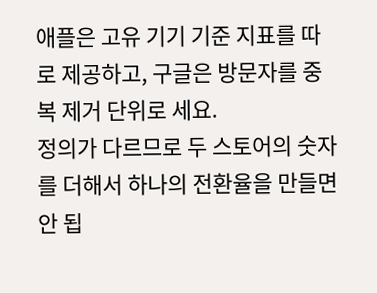애플은 고유 기기 기준 지표를 따로 제공하고, 구글은 방문자를 중복 제거 단위로 세요.
정의가 다르므로 두 스토어의 숫자를 더해서 하나의 전환율을 만들면 안 됩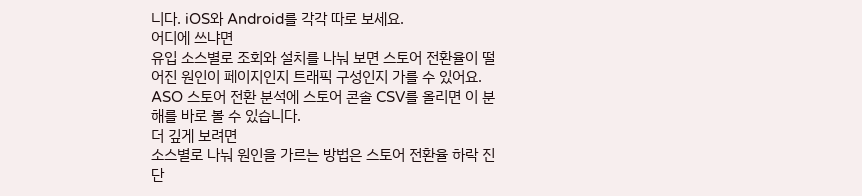니다. iOS와 Android를 각각 따로 보세요.
어디에 쓰냐면
유입 소스별로 조회와 설치를 나눠 보면 스토어 전환율이 떨어진 원인이 페이지인지 트래픽 구성인지 가를 수 있어요. ASO 스토어 전환 분석에 스토어 콘솔 CSV를 올리면 이 분해를 바로 볼 수 있습니다.
더 깊게 보려면
소스별로 나눠 원인을 가르는 방법은 스토어 전환율 하락 진단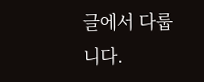글에서 다룹니다.